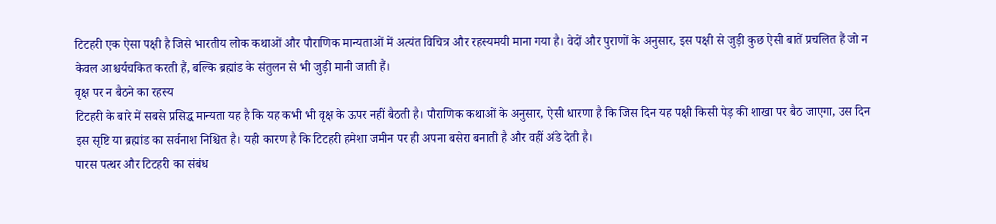टिटहरी एक ऐसा पक्षी है जिसे भारतीय लोक कथाओं और पौराणिक मान्यताओं में अत्यंत विचित्र और रहस्यमयी माना गया है। वेदों और पुराणों के अनुसार, इस पक्षी से जुड़ी कुछ ऐसी बातें प्रचलित हैं जो न केवल आश्चर्यचकित करती हैं, बल्कि ब्रह्मांड के संतुलन से भी जुड़ी मानी जाती हैं।
वृक्ष पर न बैठने का रहस्य
टिटहरी के बारे में सबसे प्रसिद्ध मान्यता यह है कि यह कभी भी वृक्ष के ऊपर नहीं बैठती है। पौराणिक कथाओं के अनुसार, ऐसी धारणा है कि जिस दिन यह पक्षी किसी पेड़ की शाखा पर बैठ जाएगा, उस दिन इस सृष्टि या ब्रह्मांड का सर्वनाश निश्चित है। यही कारण है कि टिटहरी हमेशा जमीन पर ही अपना बसेरा बनाती है और वहीं अंडे देती है।
पारस पत्थर और टिटहरी का संबंध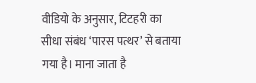वीडियो के अनुसार, टिटहरी का सीधा संबंध ‘पारस पत्थर’ से बताया गया है। माना जाता है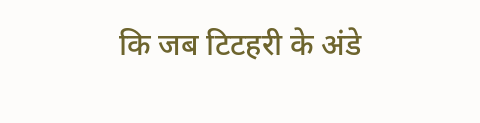कि जब टिटहरी के अंडे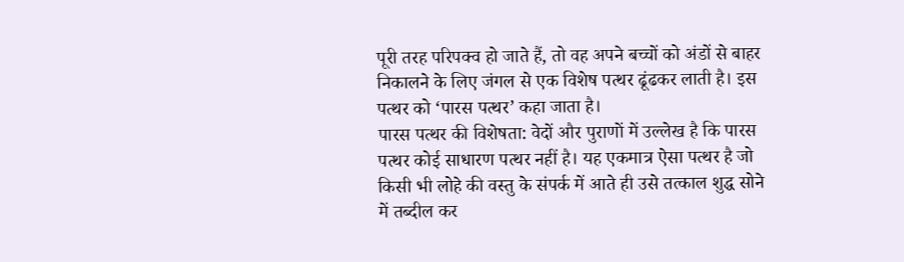पूरी तरह परिपक्व हो जाते हैं, तो वह अपने बच्चों को अंडों से बाहर निकालने के लिए जंगल से एक विशेष पत्थर ढूंढकर लाती है। इस पत्थर को ‘पारस पत्थर’ कहा जाता है।
पारस पत्थर की विशेषता: वेदों और पुराणों में उल्लेख है कि पारस पत्थर कोई साधारण पत्थर नहीं है। यह एकमात्र ऐसा पत्थर है जो किसी भी लोहे की वस्तु के संपर्क में आते ही उसे तत्काल शुद्ध सोने में तब्दील कर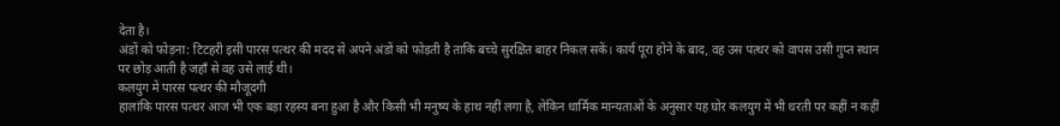देता है।
अंडों को फोड़ना: टिटहरी इसी पारस पत्थर की मदद से अपने अंडों को फोड़ती है ताकि बच्चे सुरक्षित बाहर निकल सकें। कार्य पूरा होने के बाद, वह उस पत्थर को वापस उसी गुप्त स्थान पर छोड़ आती है जहाँ से वह उसे लाई थी।
कलयुग में पारस पत्थर की मौजूदगी
हालांकि पारस पत्थर आज भी एक बड़ा रहस्य बना हुआ है और किसी भी मनुष्य के हाथ नहीं लगा है, लेकिन धार्मिक मान्यताओं के अनुसार यह घोर कलयुग में भी धरती पर कहीं न कहीं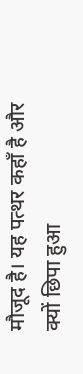मौजूद है। यह पत्थर कहाँ है और क्यों छिपा हुआ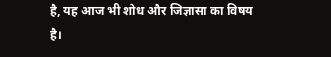है, यह आज भी शोध और जिज्ञासा का विषय है।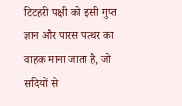टिटहरी पक्षी को इसी गुप्त ज्ञान और पारस पत्थर का वाहक माना जाता है, जो सदियों से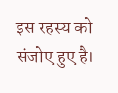इस रहस्य को संजोए हुए है।